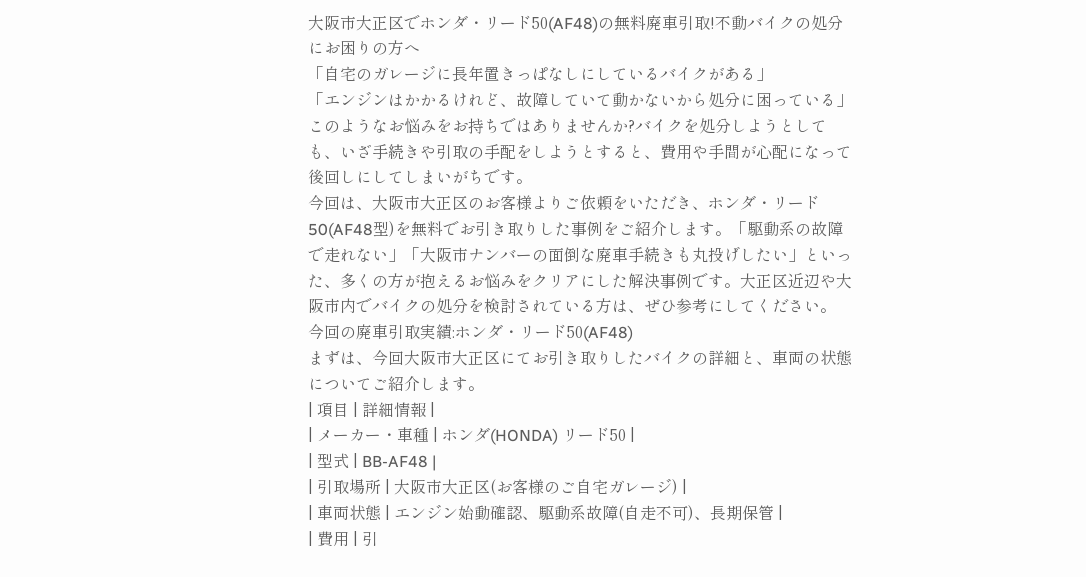大阪市大正区でホンダ・リード50(AF48)の無料廃車引取!不動バイクの処分にお困りの方へ
「自宅のガレージに長年置きっぱなしにしているバイクがある」
「エンジンはかかるけれど、故障していて動かないから処分に困っている」
このようなお悩みをお持ちではありませんか?バイクを処分しようとしても、いざ手続きや引取の手配をしようとすると、費用や手間が心配になって後回しにしてしまいがちです。
今回は、大阪市大正区のお客様よりご依頼をいただき、ホンダ・リード50(AF48型)を無料でお引き取りした事例をご紹介します。「駆動系の故障で走れない」「大阪市ナンバーの面倒な廃車手続きも丸投げしたい」といった、多くの方が抱えるお悩みをクリアにした解決事例です。大正区近辺や大阪市内でバイクの処分を検討されている方は、ぜひ参考にしてください。
今回の廃車引取実績:ホンダ・リード50(AF48)
まずは、今回大阪市大正区にてお引き取りしたバイクの詳細と、車両の状態についてご紹介します。
| 項目 | 詳細情報 |
| メーカー・車種 | ホンダ(HONDA) リード50 |
| 型式 | BB-AF48 |
| 引取場所 | 大阪市大正区(お客様のご自宅ガレージ) |
| 車両状態 | エンジン始動確認、駆動系故障(自走不可)、長期保管 |
| 費用 | 引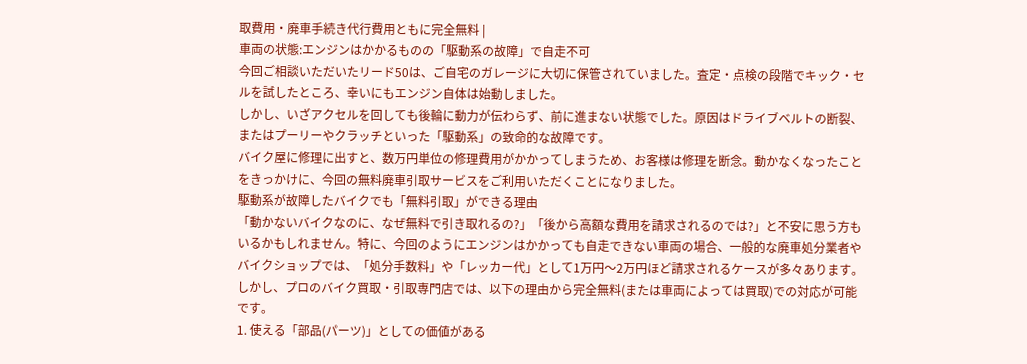取費用・廃車手続き代行費用ともに完全無料 |
車両の状態:エンジンはかかるものの「駆動系の故障」で自走不可
今回ご相談いただいたリード50は、ご自宅のガレージに大切に保管されていました。査定・点検の段階でキック・セルを試したところ、幸いにもエンジン自体は始動しました。
しかし、いざアクセルを回しても後輪に動力が伝わらず、前に進まない状態でした。原因はドライブベルトの断裂、またはプーリーやクラッチといった「駆動系」の致命的な故障です。
バイク屋に修理に出すと、数万円単位の修理費用がかかってしまうため、お客様は修理を断念。動かなくなったことをきっかけに、今回の無料廃車引取サービスをご利用いただくことになりました。
駆動系が故障したバイクでも「無料引取」ができる理由
「動かないバイクなのに、なぜ無料で引き取れるの?」「後から高額な費用を請求されるのでは?」と不安に思う方もいるかもしれません。特に、今回のようにエンジンはかかっても自走できない車両の場合、一般的な廃車処分業者やバイクショップでは、「処分手数料」や「レッカー代」として1万円〜2万円ほど請求されるケースが多々あります。
しかし、プロのバイク買取・引取専門店では、以下の理由から完全無料(または車両によっては買取)での対応が可能です。
1. 使える「部品(パーツ)」としての価値がある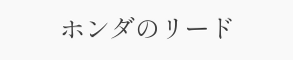ホンダのリード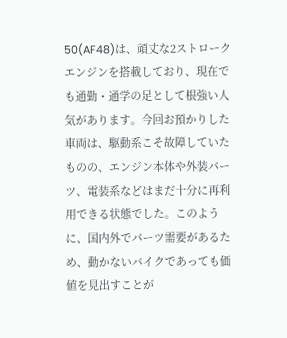50(AF48)は、頑丈な2ストロークエンジンを搭載しており、現在でも通勤・通学の足として根強い人気があります。今回お預かりした車両は、駆動系こそ故障していたものの、エンジン本体や外装パーツ、電装系などはまだ十分に再利用できる状態でした。このように、国内外でパーツ需要があるため、動かないバイクであっても価値を見出すことが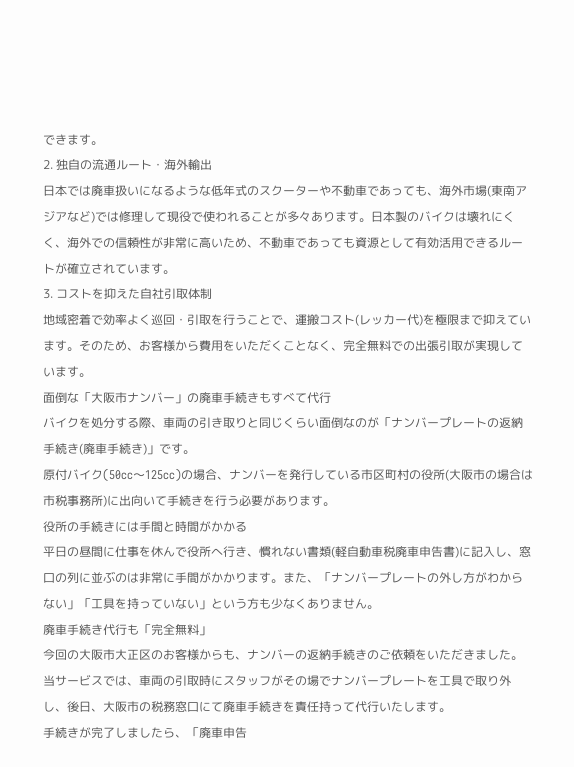できます。
2. 独自の流通ルート・海外輸出
日本では廃車扱いになるような低年式のスクーターや不動車であっても、海外市場(東南アジアなど)では修理して現役で使われることが多々あります。日本製のバイクは壊れにくく、海外での信頼性が非常に高いため、不動車であっても資源として有効活用できるルートが確立されています。
3. コストを抑えた自社引取体制
地域密着で効率よく巡回・引取を行うことで、運搬コスト(レッカー代)を極限まで抑えています。そのため、お客様から費用をいただくことなく、完全無料での出張引取が実現しています。
面倒な「大阪市ナンバー」の廃車手続きもすべて代行
バイクを処分する際、車両の引き取りと同じくらい面倒なのが「ナンバープレートの返納手続き(廃車手続き)」です。
原付バイク(50cc〜125cc)の場合、ナンバーを発行している市区町村の役所(大阪市の場合は市税事務所)に出向いて手続きを行う必要があります。
役所の手続きには手間と時間がかかる
平日の昼間に仕事を休んで役所へ行き、慣れない書類(軽自動車税廃車申告書)に記入し、窓口の列に並ぶのは非常に手間がかかります。また、「ナンバープレートの外し方がわからない」「工具を持っていない」という方も少なくありません。
廃車手続き代行も「完全無料」
今回の大阪市大正区のお客様からも、ナンバーの返納手続きのご依頼をいただきました。
当サービスでは、車両の引取時にスタッフがその場でナンバープレートを工具で取り外し、後日、大阪市の税務窓口にて廃車手続きを責任持って代行いたします。
手続きが完了しましたら、「廃車申告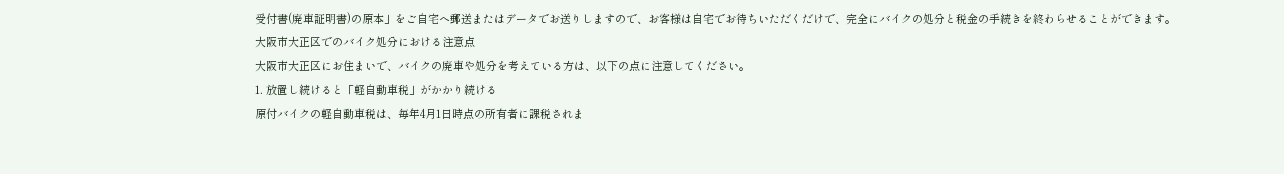受付書(廃車証明書)の原本」をご自宅へ郵送またはデータでお送りしますので、お客様は自宅でお待ちいただくだけで、完全にバイクの処分と税金の手続きを終わらせることができます。
大阪市大正区でのバイク処分における注意点
大阪市大正区にお住まいで、バイクの廃車や処分を考えている方は、以下の点に注意してください。
1. 放置し続けると「軽自動車税」がかかり続ける
原付バイクの軽自動車税は、毎年4月1日時点の所有者に課税されま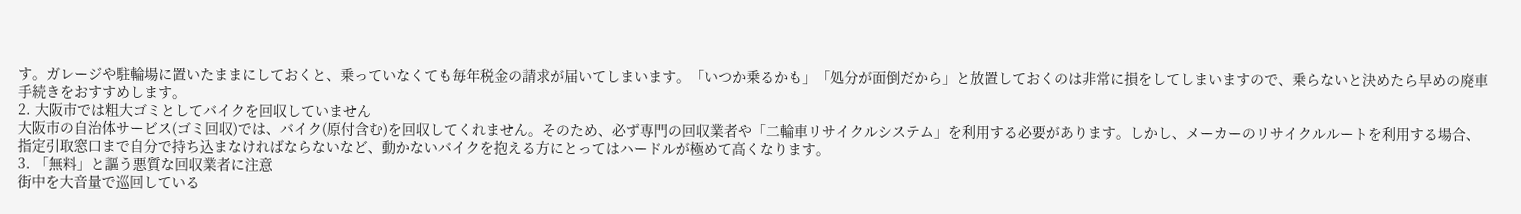す。ガレージや駐輪場に置いたままにしておくと、乗っていなくても毎年税金の請求が届いてしまいます。「いつか乗るかも」「処分が面倒だから」と放置しておくのは非常に損をしてしまいますので、乗らないと決めたら早めの廃車手続きをおすすめします。
2. 大阪市では粗大ゴミとしてバイクを回収していません
大阪市の自治体サービス(ゴミ回収)では、バイク(原付含む)を回収してくれません。そのため、必ず専門の回収業者や「二輪車リサイクルシステム」を利用する必要があります。しかし、メーカーのリサイクルルートを利用する場合、指定引取窓口まで自分で持ち込まなければならないなど、動かないバイクを抱える方にとってはハードルが極めて高くなります。
3. 「無料」と謳う悪質な回収業者に注意
街中を大音量で巡回している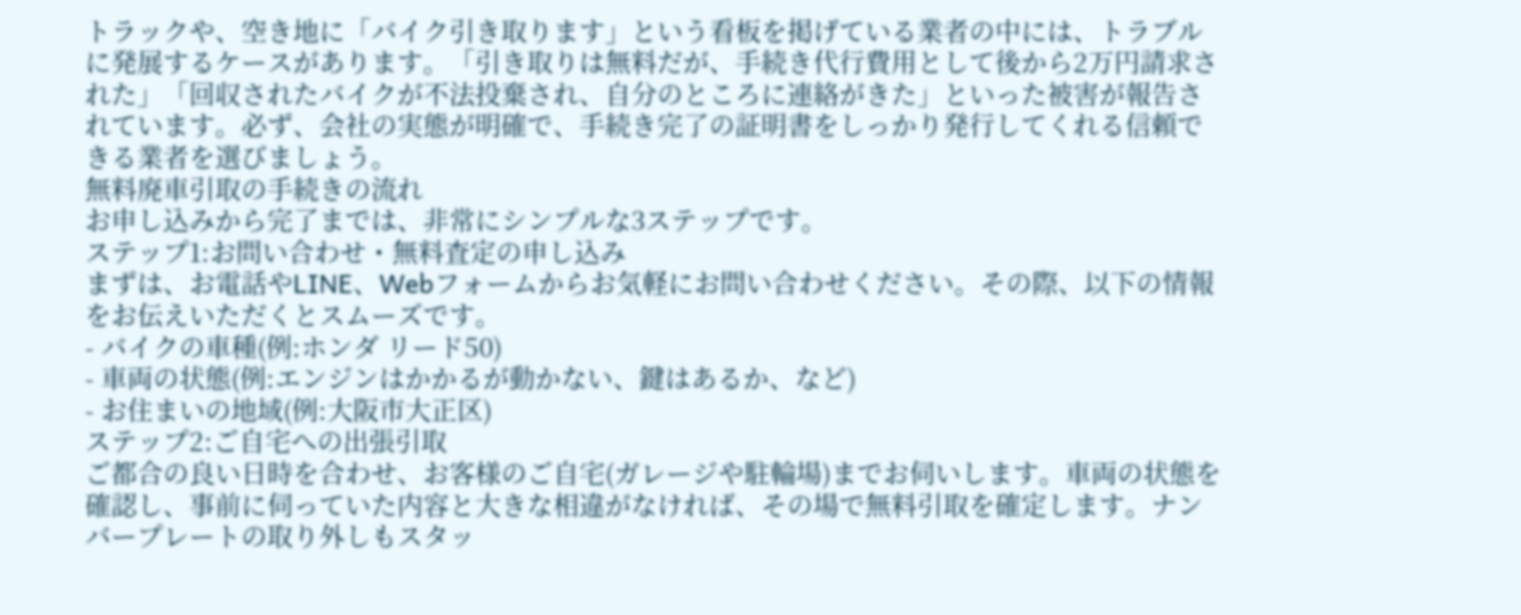トラックや、空き地に「バイク引き取ります」という看板を掲げている業者の中には、トラブルに発展するケースがあります。「引き取りは無料だが、手続き代行費用として後から2万円請求された」「回収されたバイクが不法投棄され、自分のところに連絡がきた」といった被害が報告されています。必ず、会社の実態が明確で、手続き完了の証明書をしっかり発行してくれる信頼できる業者を選びましょう。
無料廃車引取の手続きの流れ
お申し込みから完了までは、非常にシンプルな3ステップです。
ステップ1:お問い合わせ・無料査定の申し込み
まずは、お電話やLINE、Webフォームからお気軽にお問い合わせください。その際、以下の情報をお伝えいただくとスムーズです。
- バイクの車種(例:ホンダ リード50)
- 車両の状態(例:エンジンはかかるが動かない、鍵はあるか、など)
- お住まいの地域(例:大阪市大正区)
ステップ2:ご自宅への出張引取
ご都合の良い日時を合わせ、お客様のご自宅(ガレージや駐輪場)までお伺いします。車両の状態を確認し、事前に伺っていた内容と大きな相違がなければ、その場で無料引取を確定します。ナンバープレートの取り外しもスタッ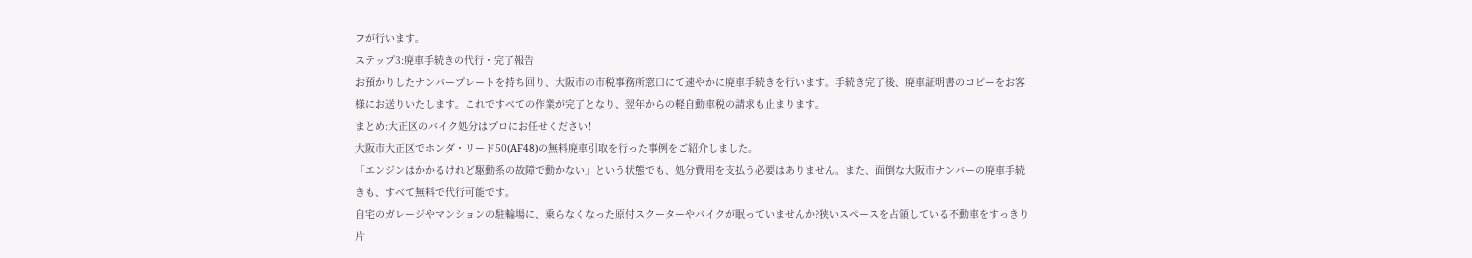フが行います。
ステップ3:廃車手続きの代行・完了報告
お預かりしたナンバープレートを持ち回り、大阪市の市税事務所窓口にて速やかに廃車手続きを行います。手続き完了後、廃車証明書のコピーをお客様にお送りいたします。これですべての作業が完了となり、翌年からの軽自動車税の請求も止まります。
まとめ:大正区のバイク処分はプロにお任せください!
大阪市大正区でホンダ・リード50(AF48)の無料廃車引取を行った事例をご紹介しました。
「エンジンはかかるけれど駆動系の故障で動かない」という状態でも、処分費用を支払う必要はありません。また、面倒な大阪市ナンバーの廃車手続きも、すべて無料で代行可能です。
自宅のガレージやマンションの駐輪場に、乗らなくなった原付スクーターやバイクが眠っていませんか?狭いスペースを占領している不動車をすっきり片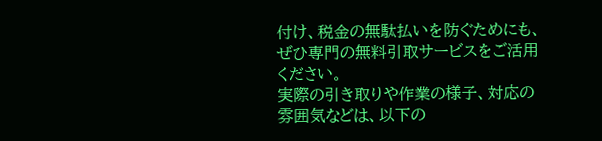付け、税金の無駄払いを防ぐためにも、ぜひ専門の無料引取サービスをご活用ください。
実際の引き取りや作業の様子、対応の雰囲気などは、以下の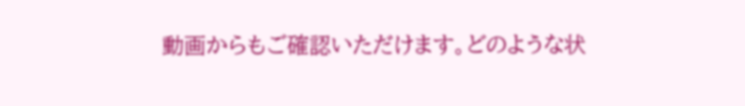動画からもご確認いただけます。どのような状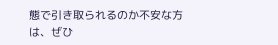態で引き取られるのか不安な方は、ぜひ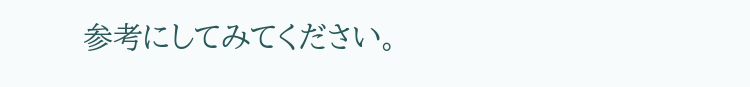参考にしてみてください。